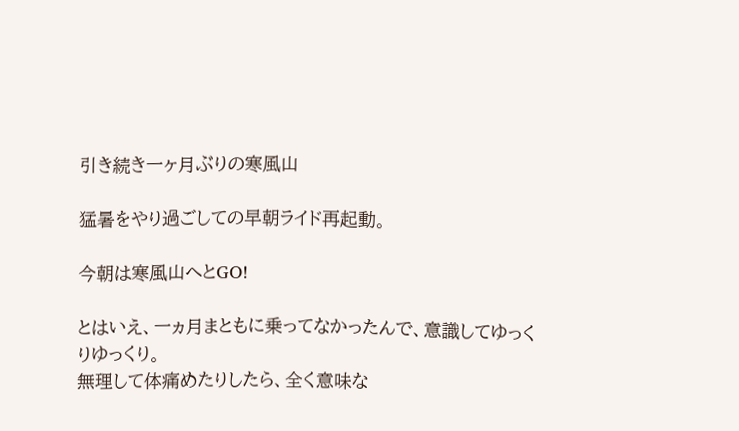引き続き一ヶ月ぶりの寒風山

猛暑をやり過ごしての早朝ライド再起動。

今朝は寒風山へとGO!

とはいえ、一ヵ月まともに乗ってなかったんで、意識してゆっくりゆっくり。
無理して体痛めたりしたら、全く意味な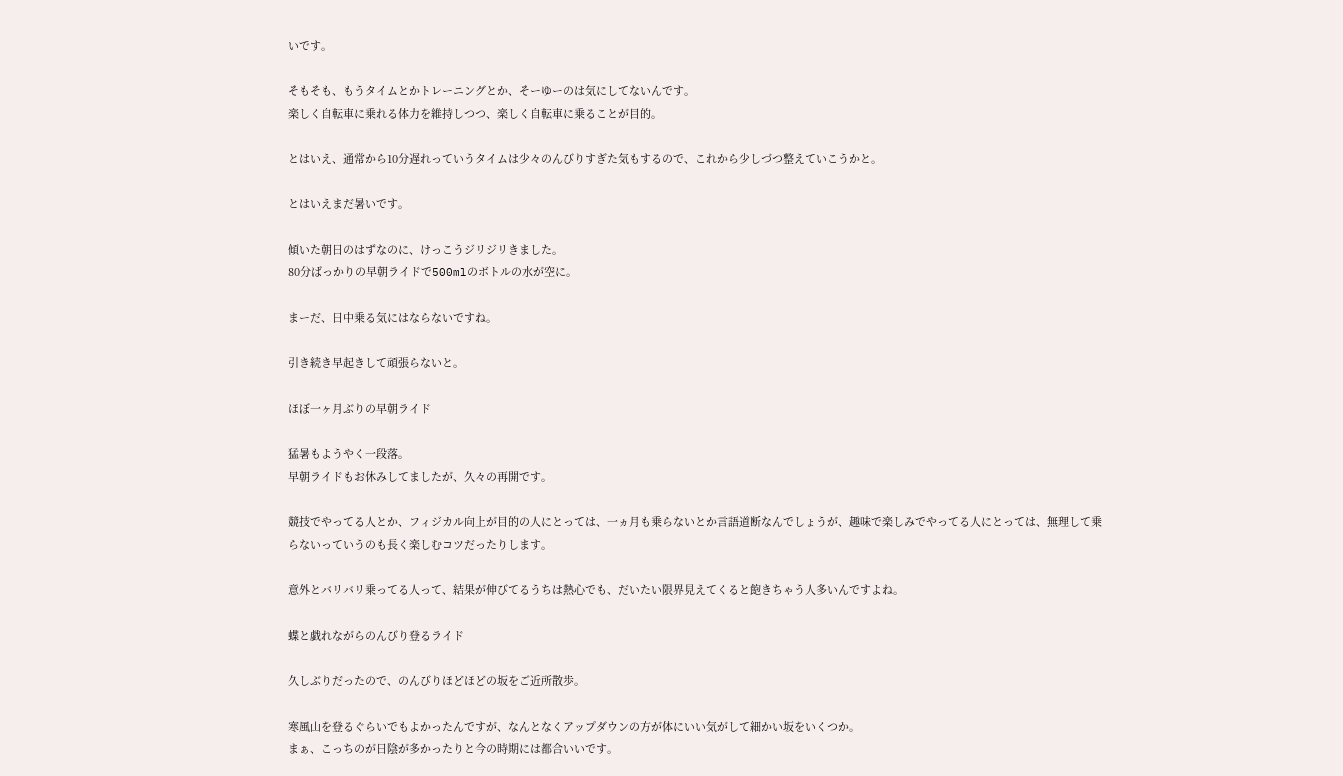いです。

そもそも、もうタイムとかトレーニングとか、そーゆーのは気にしてないんです。
楽しく自転車に乗れる体力を維持しつつ、楽しく自転車に乗ることが目的。

とはいえ、通常から10分遅れっていうタイムは少々のんびりすぎた気もするので、これから少しづつ整えていこうかと。

とはいえまだ暑いです。

傾いた朝日のはずなのに、けっこうジリジリきました。
80分ばっかりの早朝ライドで500mlのボトルの水が空に。

まーだ、日中乗る気にはならないですね。

引き続き早起きして頑張らないと。

ほぼ一ヶ月ぶりの早朝ライド

猛暑もようやく一段落。
早朝ライドもお休みしてましたが、久々の再開です。

競技でやってる人とか、フィジカル向上が目的の人にとっては、一ヵ月も乗らないとか言語道断なんでしょうが、趣味で楽しみでやってる人にとっては、無理して乗らないっていうのも長く楽しむコツだったりします。

意外とバリバリ乗ってる人って、結果が伸びてるうちは熱心でも、だいたい限界見えてくると飽きちゃう人多いんですよね。

蝶と戯れながらのんびり登るライド

久しぶりだったので、のんびりほどほどの坂をご近所散歩。

寒風山を登るぐらいでもよかったんですが、なんとなくアップダウンの方が体にいい気がして細かい坂をいくつか。
まぁ、こっちのが日陰が多かったりと今の時期には都合いいです。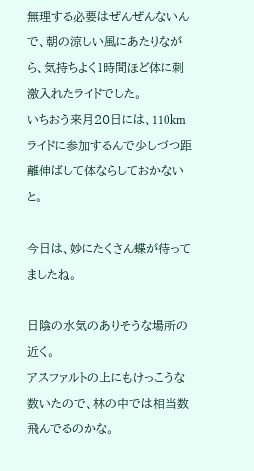無理する必要はぜんぜんないんで、朝の涼しい風にあたりながら、気持ちよく1時間ほど体に刺激入れたライドでした。
いちおう来月20日には、110kmライドに参加するんで少しづつ距離伸ばして体ならしておかないと。

今日は、妙にたくさん蝶が待ってましたね。

日陰の水気のありそうな場所の近く。
アスファルトの上にもけっこうな数いたので、林の中では相当数飛んでるのかな。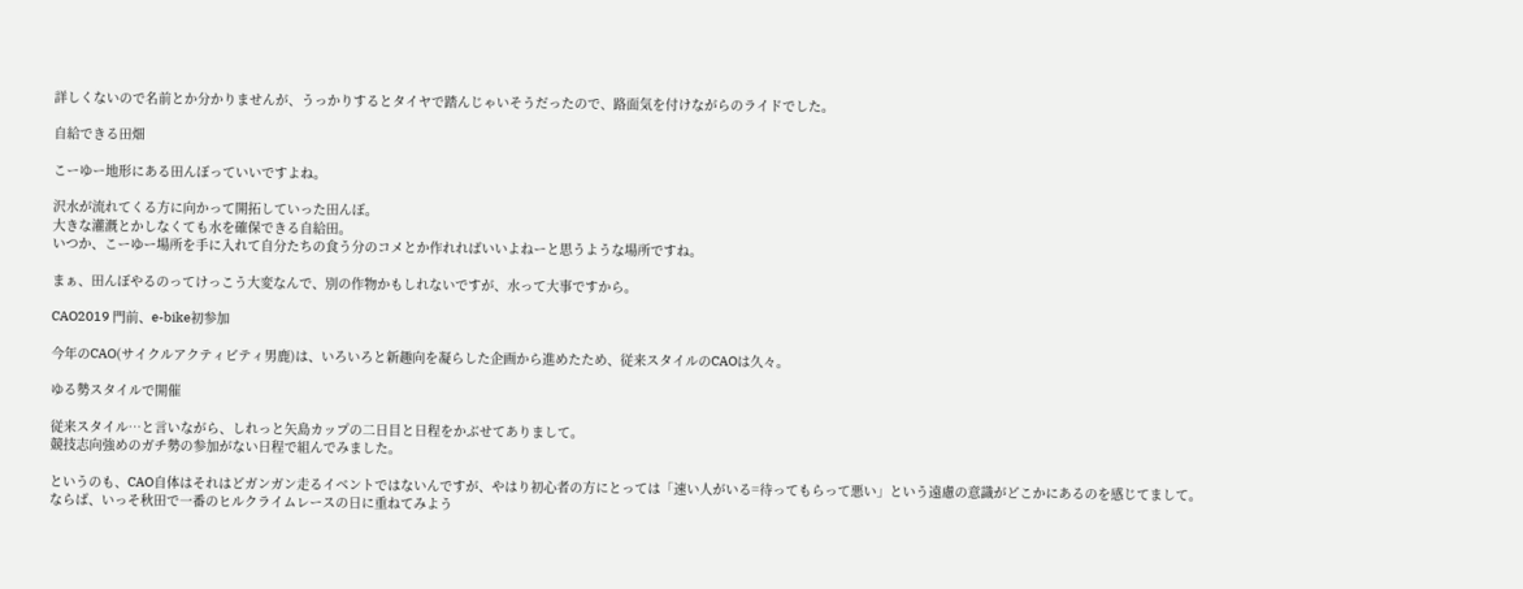詳しくないので名前とか分かりませんが、うっかりするとタイヤで踏んじゃいそうだったので、路面気を付けながらのライドでした。

自給できる田畑

こーゆー地形にある田んぼっていいですよね。

沢水が流れてくる方に向かって開拓していった田んぼ。
大きな灌漑とかしなくても水を確保できる自給田。
いつか、こーゆー場所を手に入れて自分たちの食う分のコメとか作れればいいよねーと思うような場所ですね。

まぁ、田んぼやるのってけっこう大変なんで、別の作物かもしれないですが、水って大事ですから。

CAO2019 門前、e-bike初参加

今年のCAO(サイクルアクティビティ男鹿)は、いろいろと新趣向を凝らした企画から進めたため、従来スタイルのCAOは久々。

ゆる勢スタイルで開催

従来スタイル…と言いながら、しれっと矢島カップの二日目と日程をかぶせてありまして。
競技志向強めのガチ勢の参加がない日程で組んでみました。

というのも、CAO自体はそれはどガンガン走るイベントではないんですが、やはり初心者の方にとっては「速い人がいる=待ってもらって悪い」という遠慮の意識がどこかにあるのを感じてまして。
ならば、いっそ秋田で一番のヒルクライムレースの日に重ねてみよう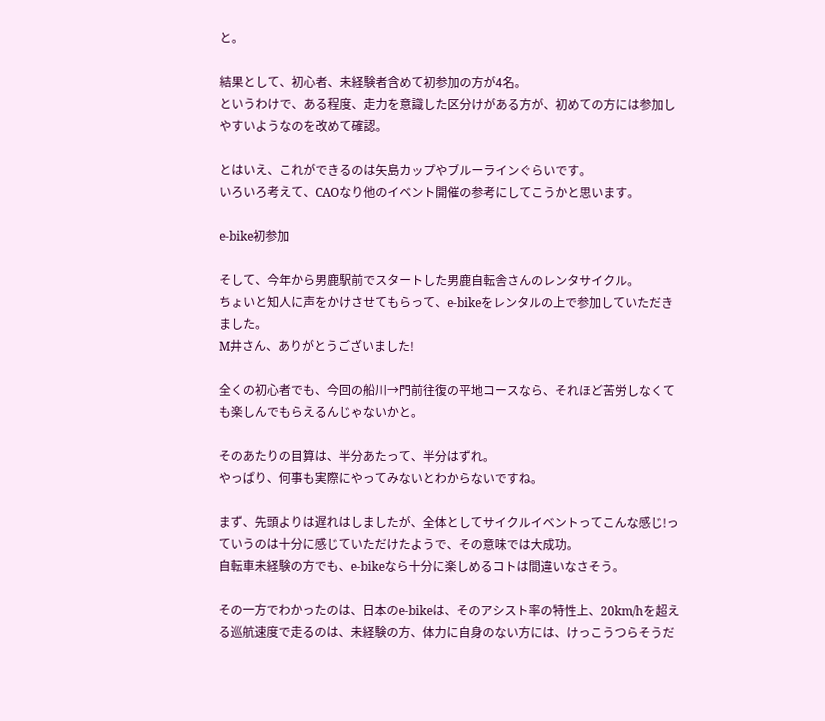と。

結果として、初心者、未経験者含めて初参加の方が4名。
というわけで、ある程度、走力を意識した区分けがある方が、初めての方には参加しやすいようなのを改めて確認。

とはいえ、これができるのは矢島カップやブルーラインぐらいです。
いろいろ考えて、CAOなり他のイベント開催の参考にしてこうかと思います。

e-bike初参加

そして、今年から男鹿駅前でスタートした男鹿自転舎さんのレンタサイクル。
ちょいと知人に声をかけさせてもらって、e-bikeをレンタルの上で参加していただきました。
M井さん、ありがとうございました!

全くの初心者でも、今回の船川→門前往復の平地コースなら、それほど苦労しなくても楽しんでもらえるんじゃないかと。

そのあたりの目算は、半分あたって、半分はずれ。
やっぱり、何事も実際にやってみないとわからないですね。

まず、先頭よりは遅れはしましたが、全体としてサイクルイベントってこんな感じ!っていうのは十分に感じていただけたようで、その意味では大成功。
自転車未経験の方でも、e-bikeなら十分に楽しめるコトは間違いなさそう。

その一方でわかったのは、日本のe-bikeは、そのアシスト率の特性上、20km/hを超える巡航速度で走るのは、未経験の方、体力に自身のない方には、けっこうつらそうだ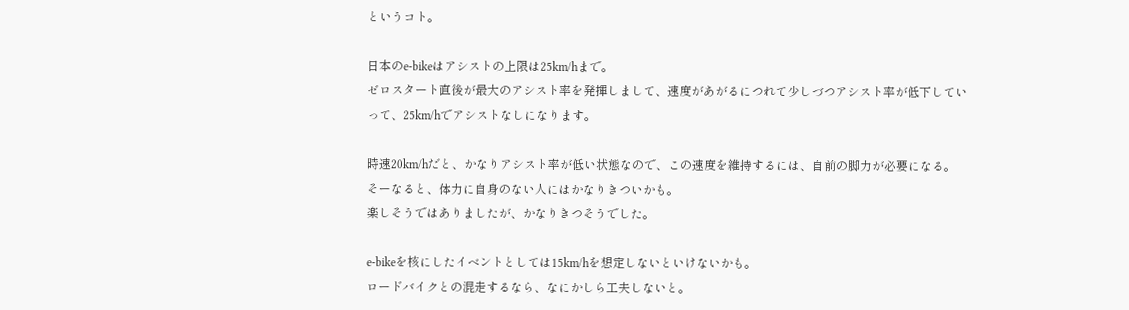というコト。

日本のe-bikeはアシストの上限は25km/hまで。
ゼロスタート直後が最大のアシスト率を発揮しまして、速度があがるにつれて少しづつアシスト率が低下していって、25km/hでアシストなしになります。

時速20km/hだと、かなりアシスト率が低い状態なので、この速度を維持するには、自前の脚力が必要になる。
そーなると、体力に自身のない人にはかなりきついかも。
楽しそうではありましたが、かなりきつそうでした。

e-bikeを核にしたイベントとしては15km/hを想定しないといけないかも。
ロードバイクとの混走するなら、なにかしら工夫しないと。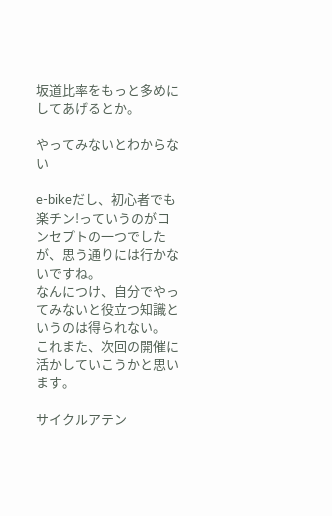坂道比率をもっと多めにしてあげるとか。

やってみないとわからない

e-bikeだし、初心者でも楽チン!っていうのがコンセプトの一つでしたが、思う通りには行かないですね。
なんにつけ、自分でやってみないと役立つ知識というのは得られない。
これまた、次回の開催に活かしていこうかと思います。

サイクルアテン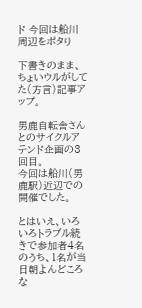ド 今回は船川周辺をポタり

下書きのまま、ちょいウルがしてた(方言)記事アップ。

男鹿自転舎さんとのサイクルアテンド企画の3回目。
今回は船川(男鹿駅)近辺での開催でした。

とはいえ、いろいろトラブル続きで参加者4名のうち、1名が当日朝よんどころな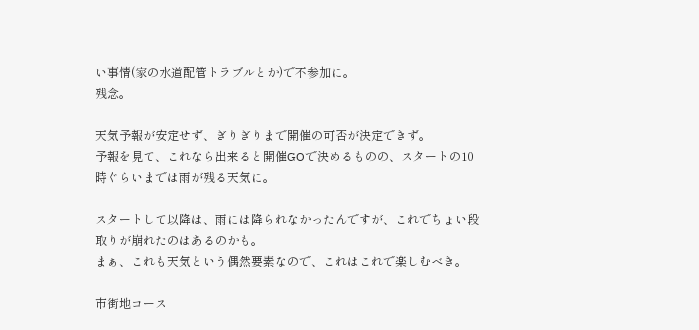い事情(家の水道配管トラブルとか)で不参加に。
残念。

天気予報が安定せず、ぎりぎりまで開催の可否が決定できず。
予報を見て、これなら出来ると開催GOで決めるものの、スタートの10時ぐらいまでは雨が残る天気に。

スタートして以降は、雨には降られなかったんですが、これでちょい段取りが崩れたのはあるのかも。
まぁ、これも天気という偶然要素なので、これはこれで楽しむべき。

市街地コース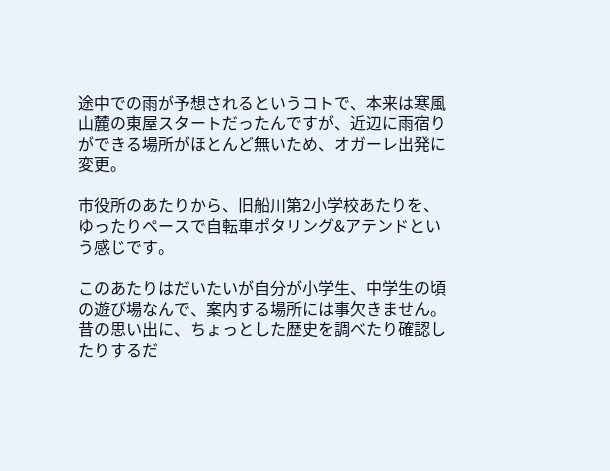途中での雨が予想されるというコトで、本来は寒風山麓の東屋スタートだったんですが、近辺に雨宿りができる場所がほとんど無いため、オガーレ出発に変更。

市役所のあたりから、旧船川第2小学校あたりを、ゆったりペースで自転車ポタリング&アテンドという感じです。

このあたりはだいたいが自分が小学生、中学生の頃の遊び場なんで、案内する場所には事欠きません。
昔の思い出に、ちょっとした歴史を調べたり確認したりするだ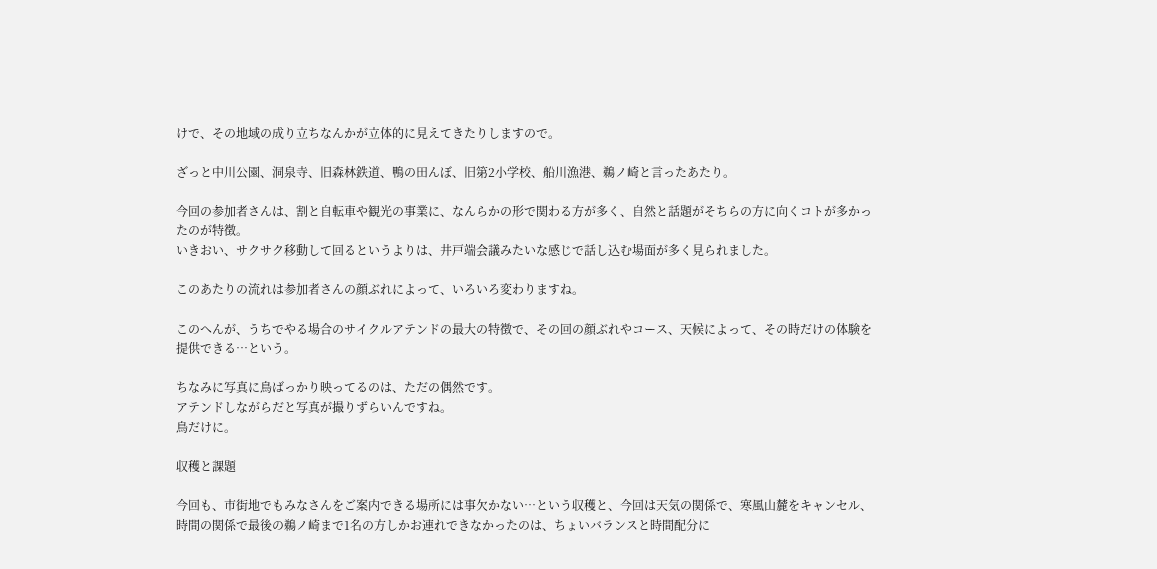けで、その地域の成り立ちなんかが立体的に見えてきたりしますので。

ざっと中川公園、洞泉寺、旧森林鉄道、鴨の田んぼ、旧第2小学校、船川漁港、鵜ノ崎と言ったあたり。

今回の参加者さんは、割と自転車や観光の事業に、なんらかの形で関わる方が多く、自然と話題がそちらの方に向くコトが多かったのが特徴。
いきおい、サクサク移動して回るというよりは、井戸端会議みたいな感じで話し込む場面が多く見られました。

このあたりの流れは参加者さんの顔ぶれによって、いろいろ変わりますね。

このへんが、うちでやる場合のサイクルアテンドの最大の特徴で、その回の顔ぶれやコース、天候によって、その時だけの体験を提供できる…という。

ちなみに写真に鳥ばっかり映ってるのは、ただの偶然です。
アテンドしながらだと写真が撮りずらいんですね。
鳥だけに。

収穫と課題

今回も、市街地でもみなさんをご案内できる場所には事欠かない…という収穫と、今回は天気の関係で、寒風山麓をキャンセル、時間の関係で最後の鵜ノ崎まで1名の方しかお連れできなかったのは、ちょいバランスと時間配分に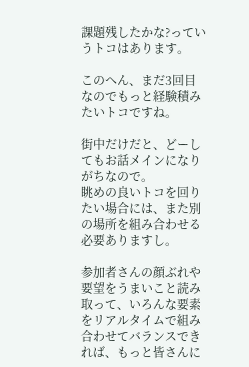課題残したかな?っていうトコはあります。

このへん、まだ3回目なのでもっと経験積みたいトコですね。

街中だけだと、どーしてもお話メインになりがちなので。
眺めの良いトコを回りたい場合には、また別の場所を組み合わせる必要ありますし。

参加者さんの顔ぶれや要望をうまいこと読み取って、いろんな要素をリアルタイムで組み合わせてバランスできれば、もっと皆さんに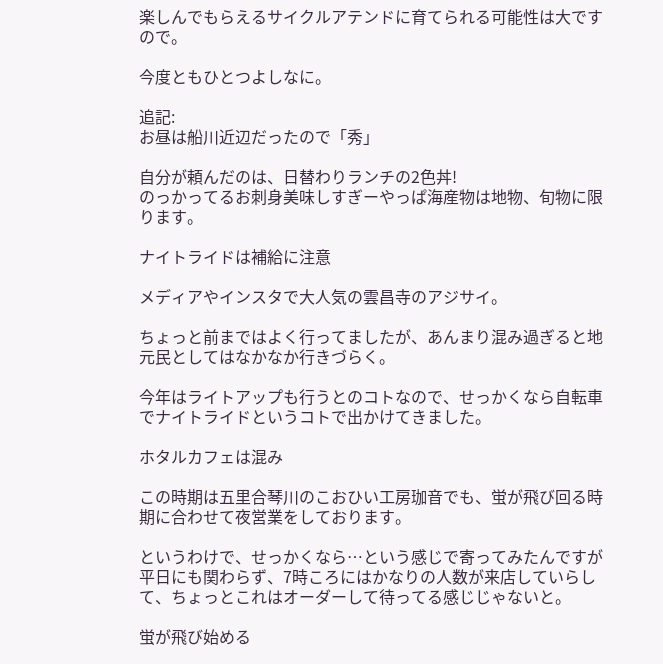楽しんでもらえるサイクルアテンドに育てられる可能性は大ですので。

今度ともひとつよしなに。

追記:
お昼は船川近辺だったので「秀」

自分が頼んだのは、日替わりランチの2色丼!
のっかってるお刺身美味しすぎーやっぱ海産物は地物、旬物に限ります。

ナイトライドは補給に注意

メディアやインスタで大人気の雲昌寺のアジサイ。

ちょっと前まではよく行ってましたが、あんまり混み過ぎると地元民としてはなかなか行きづらく。

今年はライトアップも行うとのコトなので、せっかくなら自転車でナイトライドというコトで出かけてきました。

ホタルカフェは混み

この時期は五里合琴川のこおひい工房珈音でも、蛍が飛び回る時期に合わせて夜営業をしております。

というわけで、せっかくなら…という感じで寄ってみたんですが平日にも関わらず、7時ころにはかなりの人数が来店していらして、ちょっとこれはオーダーして待ってる感じじゃないと。

蛍が飛び始める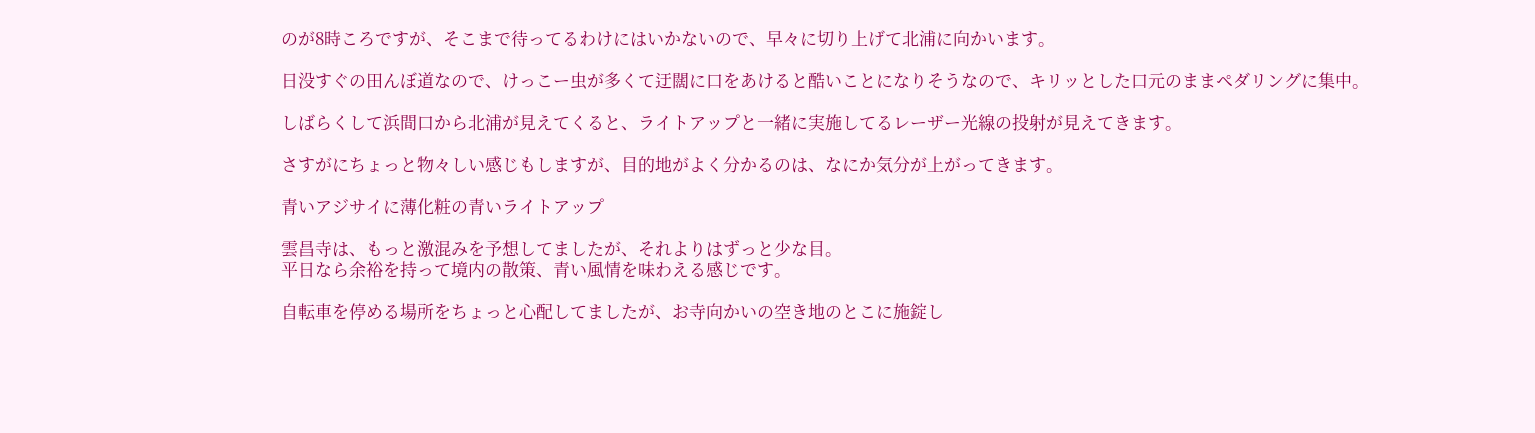のが8時ころですが、そこまで待ってるわけにはいかないので、早々に切り上げて北浦に向かいます。

日没すぐの田んぼ道なので、けっこー虫が多くて迂闊に口をあけると酷いことになりそうなので、キリッとした口元のままペダリングに集中。

しばらくして浜間口から北浦が見えてくると、ライトアップと一緒に実施してるレーザー光線の投射が見えてきます。

さすがにちょっと物々しい感じもしますが、目的地がよく分かるのは、なにか気分が上がってきます。

青いアジサイに薄化粧の青いライトアップ

雲昌寺は、もっと激混みを予想してましたが、それよりはずっと少な目。
平日なら余裕を持って境内の散策、青い風情を味わえる感じです。

自転車を停める場所をちょっと心配してましたが、お寺向かいの空き地のとこに施錠し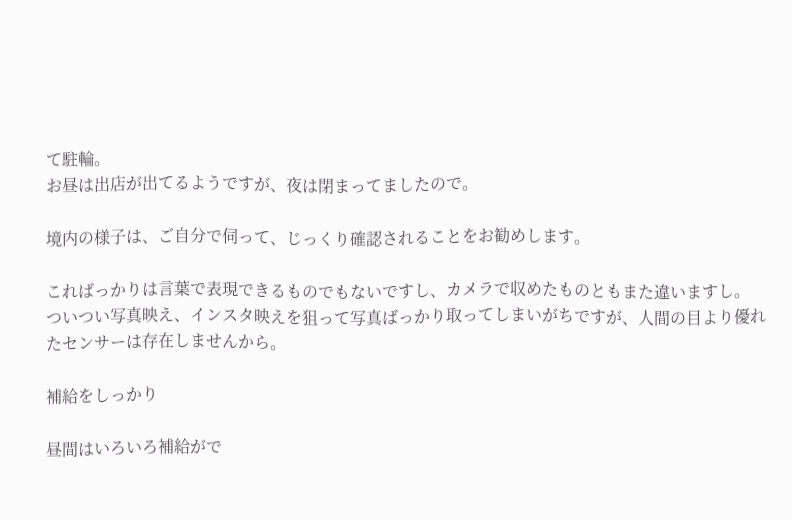て駐輪。
お昼は出店が出てるようですが、夜は閉まってましたので。

境内の様子は、ご自分で伺って、じっくり確認されることをお勧めします。

こればっかりは言葉で表現できるものでもないですし、カメラで収めたものともまた違いますし。
ついつい写真映え、インスタ映えを狙って写真ばっかり取ってしまいがちですが、人間の目より優れたセンサーは存在しませんから。

補給をしっかり

昼間はいろいろ補給がで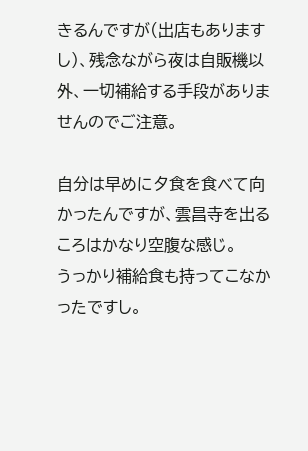きるんですが(出店もありますし)、残念ながら夜は自販機以外、一切補給する手段がありませんのでご注意。

自分は早めに夕食を食べて向かったんですが、雲昌寺を出るころはかなり空腹な感じ。
うっかり補給食も持ってこなかったですし。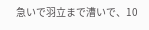急いで羽立まで漕いで、10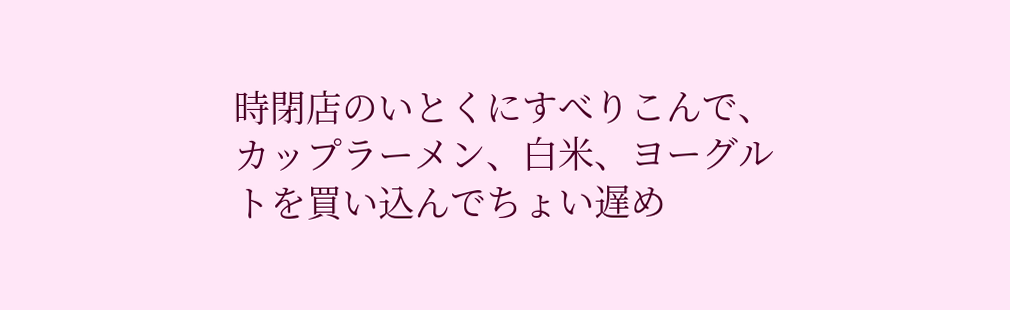時閉店のいとくにすべりこんで、カップラーメン、白米、ヨーグルトを買い込んでちょい遅め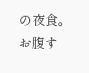の夜食。
お腹す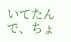いてたんで、ちょ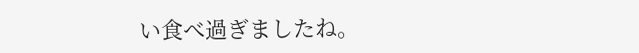い食べ過ぎましたね。